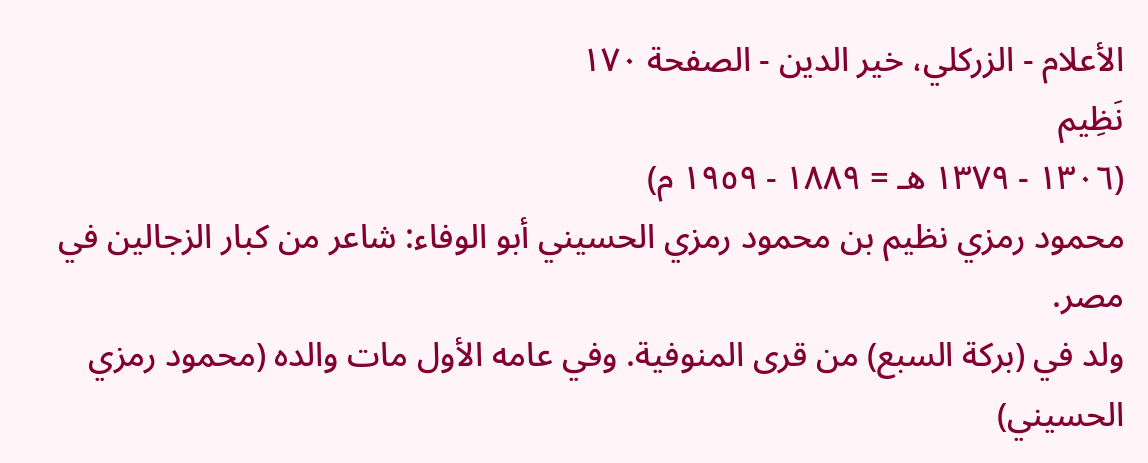الأعلام - الزركلي، خير الدين - الصفحة ١٧٠
نَظِيم
(١٣٠٦ - ١٣٧٩ هـ = ١٨٨٩ - ١٩٥٩ م)
محمود رمزي نظيم بن محمود رمزي الحسيني أبو الوفاء: شاعر من كبار الزجالين في مصر.
ولد في (بركة السبع) من قرى المنوفية. وفي عامه الأول مات والده (محمود رمزي الحسيني)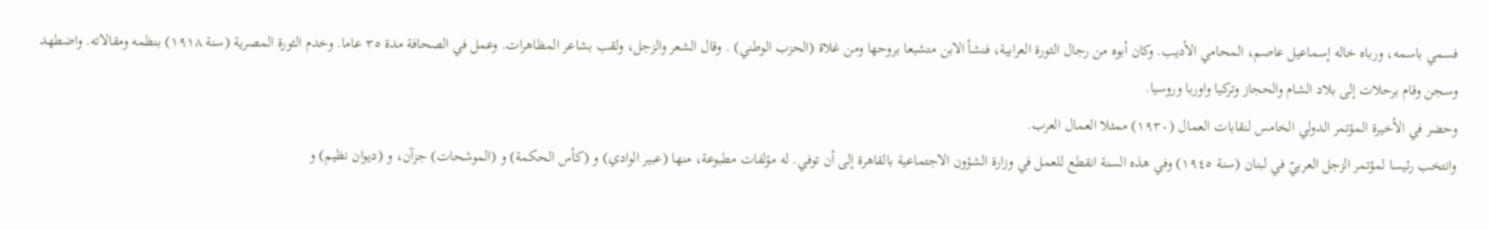فسمي باسمه، ورباه خاله إسماعيل عاصم، المحامي الأديب. وكان أبوه من رجال الثورة العرابية، فنشأ الابن متشبعا بروحها ومن غلاة (الحزب الوطني) . وقال الشعر والزجل، ولقب بشاعر المظاهرات. وعمل في الصحافة مدة ٣٥ عاما. وخدم الثورة المصرية (سنة ١٩١٨) بنظمه ومقالاته. واضطهد وسجن وقام برحلات إلى بلاد الشام والحجاز وتركيا واوربا وروسيا.
وحضر في الأخيرة المؤتمر الدولي الخامس لنقابات العمال (١٩٣٠) ممثلا العمال العرب.
وانتخب رئيسا لمؤتمر الزجل العربيّ في لبنان (سنة ١٩٤٥) وفي هذه السنة انقطع للعمل في وزارة الشؤون الاجتماعية بالقاهرة إلى أن توفي. له مؤلفات مطبوعة، منها (عبير الوادي) و (كأس الحكمة) و (الموشحات) جزآن، و (ديوان نظيم) و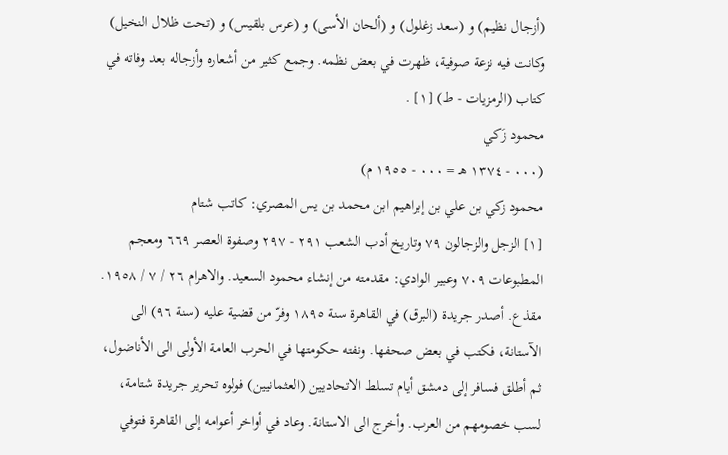(أزجال نظيم) و (سعد زغلول) و (ألحان الأسى) و (عرس بلقيس) و (تحت ظلال النخيل) وكانت فيه نزعة صوفية، ظهرت في بعض نظمه. وجمع كثير من أشعاره وأزجاله بعد وفاته في كتاب (الرمزيات - ط) [١] .
محمود زَكي
(٠٠٠ - ١٣٧٤ هـ = ٠٠٠ - ١٩٥٥ م)
محمود زكي بن علي بن إبراهيم ابن محمد بن يس المصري: كاتب شتام
[١] الزجل والزجالون ٧٩ وتاريخ أدب الشعب ٢٩١ - ٢٩٧ وصفوة العصر ٦٦٩ ومعجم المطبوعات ٧٠٩ وعبير الوادي: مقدمته من إنشاء محمود السعيد. والاهرام ٢٦ / ٧ / ١٩٥٨.
مقذع. أصدر جريدة (البرق) في القاهرة سنة ١٨٩٥ وفرّ من قضية عليه (سنة ٩٦) الى الآستانة، فكتب في بعض صحفها. ونفته حكومتها في الحرب العامة الأولى الى الأناضول، ثم أطلق فسافر إلى دمشق أيام تسلط الاتحاديين (العثمانيين) فولوه تحرير جريدة شتامة، لسب خصومهم من العرب. وأخرج الى الاستانة. وعاد في أواخر أعوامه إلى القاهرة فتوفي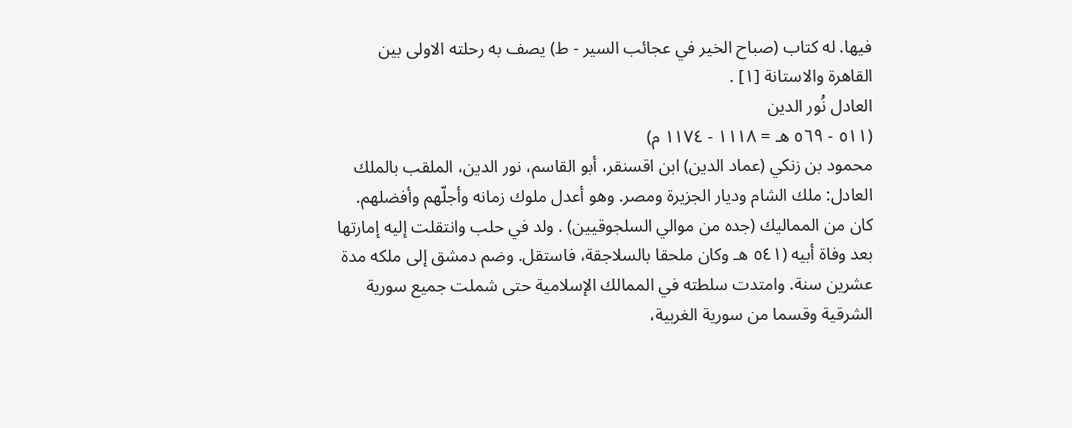فيها. له كتاب (صباح الخير في عجائب السير - ط) يصف به رحلته الاولى بين القاهرة والاستانة [١] .
العادل نُور الدين
(٥١١ - ٥٦٩ هـ = ١١١٨ - ١١٧٤ م)
محمود بن زنكي (عماد الدين) ابن اقسنقر، أبو القاسم، نور الدين، الملقب بالملك العادل: ملك الشام وديار الجزيرة ومصر. وهو أعدل ملوك زمانه وأجلّهم وأفضلهم. كان من المماليك (جده من موالي السلجوقيين) . ولد في حلب وانتقلت إليه إمارتها بعد وفاة أبيه (٥٤١ هـ وكان ملحقا بالسلاجقة، فاستقل. وضم دمشق إلى ملكه مدة عشرين سنة. وامتدت سلطته في الممالك الإسلامية حتى شملت جميع سورية الشرقية وقسما من سورية الغربية،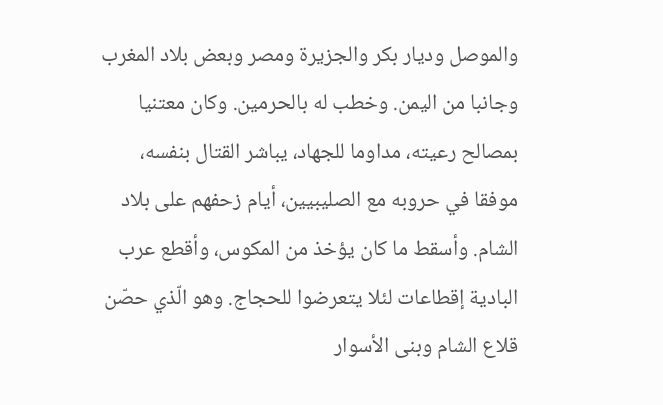والموصل وديار بكر والجزيرة ومصر وبعض بلاد المغرب وجانبا من اليمن. وخطب له بالحرمين. وكان معتنيا بمصالح رعيته، مداوما للجهاد، يباشر القتال بنفسه، موفقا في حروبه مع الصليبيين، أيام زحفهم على بلاد الشام. وأسقط ما كان يؤخذ من المكوس، وأقطع عرب البادية إقطاعات لئلا يتعرضوا للحجاج. وهو الّذي حصّن قلاع الشام وبنى الأسوار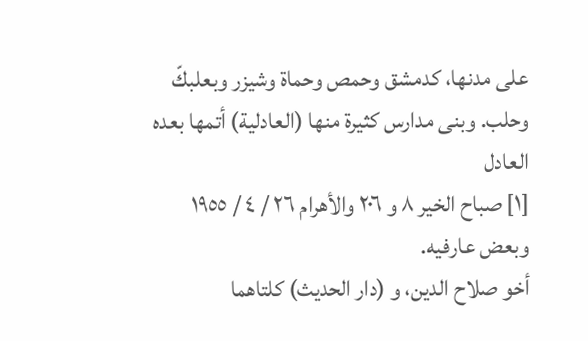على مدنها، كدمشق وحمص وحماة وشيزر وبعلبكّ وحلب. وبنى مدارس كثيرة منها (العادلية) أتمها بعده العادل
[١] صباح الخير ٨ و ٢٠٦ والأهرام ٢٦ / ٤ / ١٩٥٥ وبعض عارفيه.
أخو صلاح الدين، و (دار الحديث) كلتاهما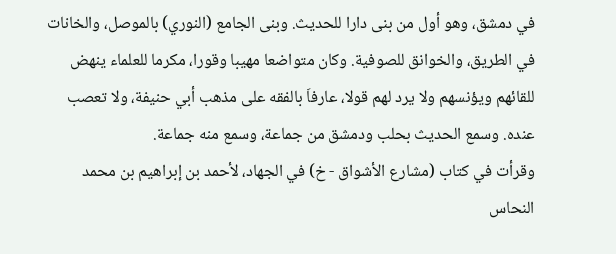في دمشق، وهو أول من بنى دارا للحديث. وبنى الجامع (النوري) بالموصل، والخانات في الطريق، والخوانق للصوفية. وكان متواضعا مهيبا وقورا، مكرما للعلماء ينهض للقائهم ويؤنسهم ولا يرد لهم قولا، عارفاَ بالفقه على مذهب أبي حنيفة، ولا تعصب عنده. وسمع الحديث بحلب ودمشق من جماعة، وسمع منه جماعة.
وقرأت في كتاب (مشارع الأشواق - خ) في الجهاد، لأحمد بن إبراهيم بن محمد النحاس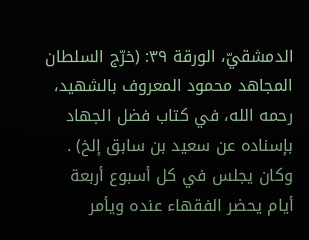الدمشقيّ، الورقة ٣٩: (خرّج السلطان المجاهد محمود المعروف بالشهيد، رحمه الله، في كتاب فضل الجهاد بإسناده عن سعيد بن سابق إلخ) . وكان يجلس في كل أسبوع أربعة أيام يحضر الفقهاء عنده ويأمر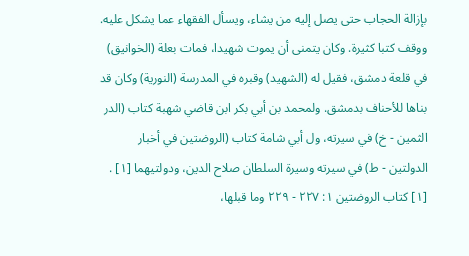بإزالة الحجاب حتى يصل إليه من يشاء، ويسأل الفقهاء عما يشكل عليه.
ووقف كتبا كثيرة. وكان يتمنى أن يموت شهيدا، فمات بعلة (الخوانيق) في قلعة دمشق، فقيل له (الشهيد) وقبره في المدرسة (النورية) وكان قد بناها للأحناف بدمشق. ولمحمد بن أبي بكر ابن قاضي شهبة كتاب (الدر الثمين - خ) في سيرته، ول أبي شامة كتاب (الروضتين في أخبار الدولتين - ط) في سيرته وسيرة السلطان صلاح الدين، ودولتيهما [١] .
[١] كتاب الروضتين ١: ٢٢٧ - ٢٢٩ وما قبلها،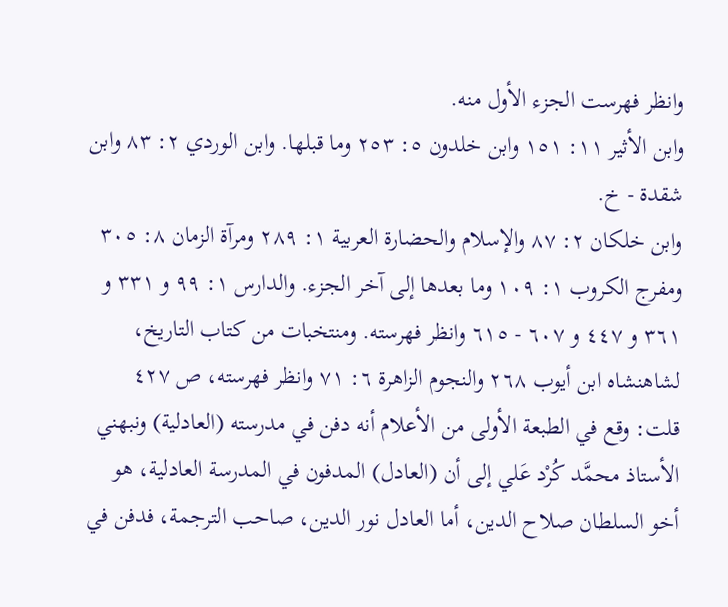وانظر فهرست الجزء الأول منه.
وابن الأثير ١١: ١٥١ وابن خلدون ٥: ٢٥٣ وما قبلها. وابن الوردي ٢: ٨٣ وابن شقدة - خ.
وابن خلكان ٢: ٨٧ والإسلام والحضارة العربية ١: ٢٨٩ ومرآة الزمان ٨: ٣٠٥ ومفرج الكروب ١: ١٠٩ وما بعدها إلى آخر الجزء. والدارس ١: ٩٩ و ٣٣١ و ٣٦١ و ٤٤٧ و ٦٠٧ - ٦١٥ وانظر فهرسته. ومنتخبات من كتاب التاريخ، لشاهنشاه ابن أيوب ٢٦٨ والنجوم الزاهرة ٦: ٧١ وانظر فهرسته، ص ٤٢٧ قلت: وقع في الطبعة الأولى من الأعلام أنه دفن في مدرسته (العادلية) ونبهني الأستاذ محمَّد كُرْد عَلي إلى أن (العادل) المدفون في المدرسة العادلية، هو أخو السلطان صلاح الدين، أما العادل نور الدين، صاحب الترجمة، فدفن في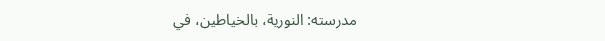مدرسته: النورية، بالخياطين، في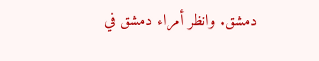دمشق. وانظر أمراء دمشق في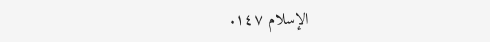الإسلام ١٤٧.